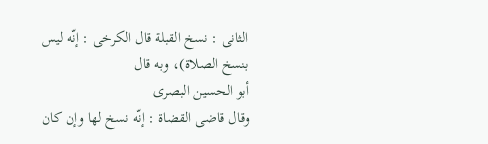الثانی : نسخ القبلة قال الکرخی : إنّه لیس بنسخ الصلاة)، وبه قال
أبو الحسین البصری
وقال قاضی القضاة : إنّه نسخ لها وإن کان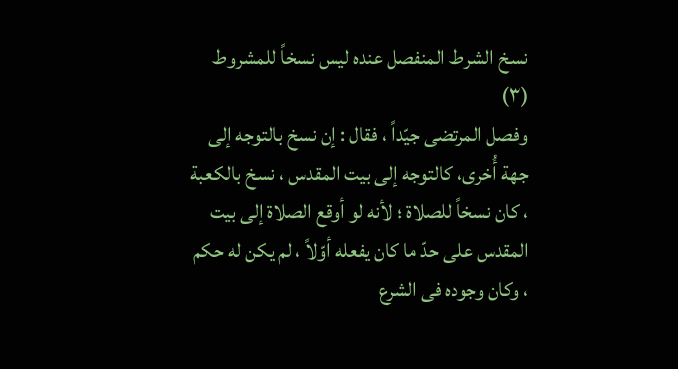نسخ الشرط المنفصل عنده لیس نسخاً للمشروط (۳)
وفصل المرتضى جیّداً ، فقال : إن نسخ بالتوجه إلى جهة أُخرى، کالتوجه إلى بیت المقدس ، نسخ بالکعبة ، کان نسخاً للصلاة ؛ لأنه لو أوقع الصلاة إلى بیت المقدس على حدّ ما کان یفعله أوّلاً ، لم یکن له حکم ، وکان وجوده فی الشرع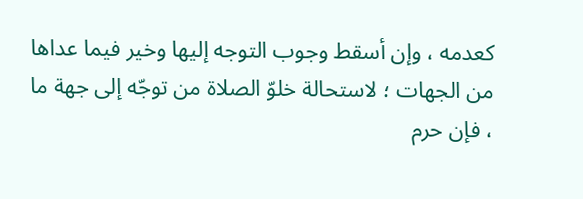کعدمه ، وإن أسقط وجوب التوجه إلیها وخیر فیما عداها من الجهات ؛ لاستحالة خلوّ الصلاة من توجّه إلى جهة ما ، فإن حرم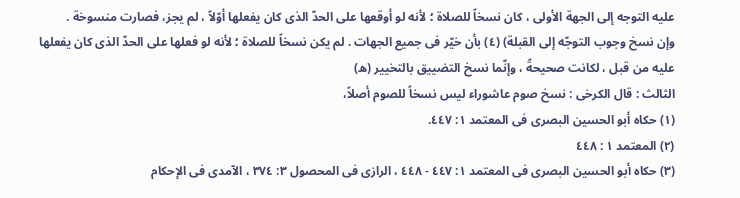علیه التوجه إلى الجهة الأولى ، کان نسخاً للصلاة ؛ لأنه لو أوقعها على الحدّ الذی کان یفعلها أوّلاً ، لم یجز، فصارت منسوخة .
وإن نسخ وجوب التوجّه إلى القبلة) (٤) بأن خیّر فی جمیع الجهات . لم یکن نسخاً للصلاة ؛ لأنه لو فعلها على الحدّ الذی کان یفعلها علیه من قبل ، لکانت صحیحةً ، وإنّما نسخ التضییق بالتخییر (ه)
الثالث : قال الکرخی : نسخ صوم عاشوراء لیس نسخاً للصوم أصلاً،
(۱) حکاه أبو الحسین البصری فی المعتمد ۱: ٤٤٧.
(۲) المعتمد ١ : ٤٤٨
(۳) حکاه أبو الحسین البصری فی المعتمد ۱: ٤٤٧ - ٤٤٨ ، الرازی فی المحصول ٣: ٣٧٤ ، الآمدی فی الإحکام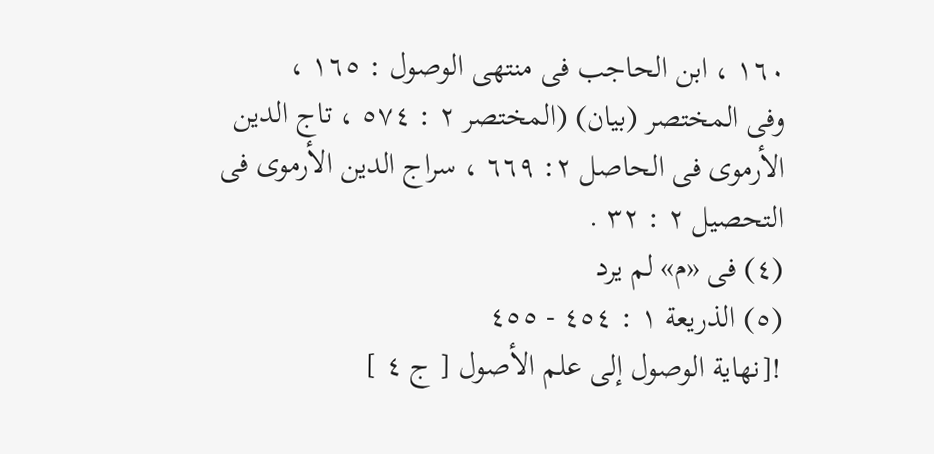١٦٠ ، ابن الحاجب فی منتهی الوصول : ١٦٥ ،
وفی المختصر (بیان) (المختصر ۲ : ٥٧٤ ، تاج الدین الأرموی فی الحاصل ٢: ٦٦٩ ، سراج الدین الأرموی فی التحصیل ۲ : ۳۲ .
(٤) فی «م» لم یرد
(٥) الذریعة ١ : ٤٥٤ - ٤٥٥
![نهاية الوصول إلى علم الأصول [ ج ٤ ]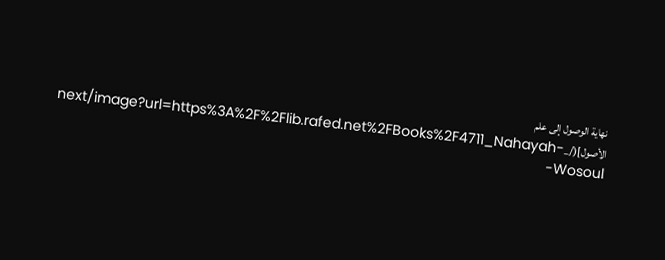نهاية الوصول إلى علم الأصول](/_next/image?url=https%3A%2F%2Flib.rafed.net%2FBooks%2F4711_Nahayah-Wosoul-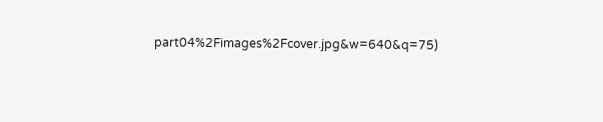part04%2Fimages%2Fcover.jpg&w=640&q=75)